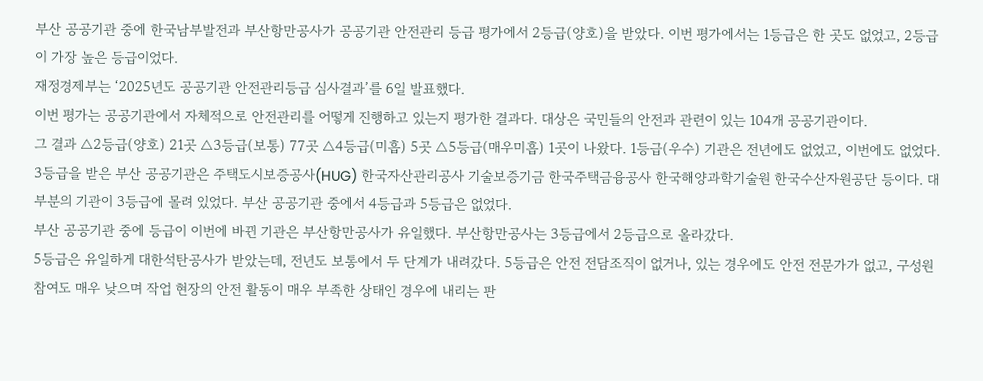부산 공공기관 중에 한국남부발전과 부산항만공사가 공공기관 안전관리 등급 평가에서 2등급(양호)을 받았다. 이번 평가에서는 1등급은 한 곳도 없었고, 2등급이 가장 높은 등급이었다.
재정경제부는 ‘2025년도 공공기관 안전관리등급 심사결과’를 6일 발표했다.
이번 평가는 공공기관에서 자체적으로 안전관리를 어떻게 진행하고 있는지 평가한 결과다. 대상은 국민들의 안전과 관련이 있는 104개 공공기관이다.
그 결과 △2등급(양호) 21곳 △3등급(보통) 77곳 △4등급(미흡) 5곳 △5등급(매우미흡) 1곳이 나왔다. 1등급(우수) 기관은 전년에도 없었고, 이번에도 없었다.
3등급을 받은 부산 공공기관은 주택도시보증공사(HUG) 한국자산관리공사 기술보증기금 한국주택금융공사 한국해양과학기술원 한국수산자원공단 등이다. 대부분의 기관이 3등급에 몰려 있었다. 부산 공공기관 중에서 4등급과 5등급은 없었다.
부산 공공기관 중에 등급이 이번에 바뀐 기관은 부산항만공사가 유일했다. 부산항만공사는 3등급에서 2등급으로 올라갔다.
5등급은 유일하게 대한석탄공사가 받았는데, 전년도 보통에서 두 단계가 내려갔다. 5등급은 안전 전담조직이 없거나, 있는 경우에도 안전 전문가가 없고, 구성원 참여도 매우 낮으며 작업 현장의 안전 활동이 매우 부족한 상태인 경우에 내리는 판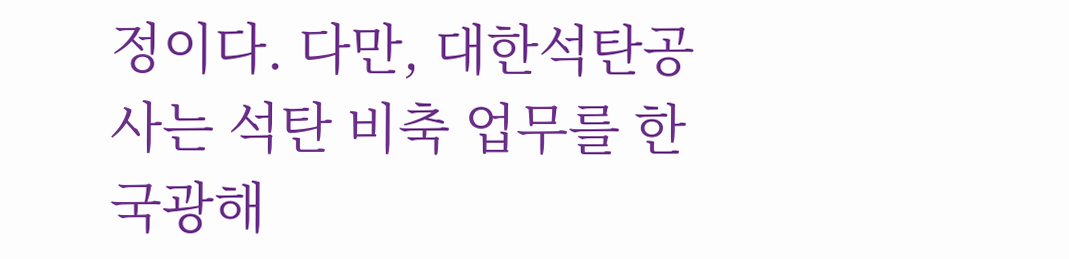정이다. 다만, 대한석탄공사는 석탄 비축 업무를 한국광해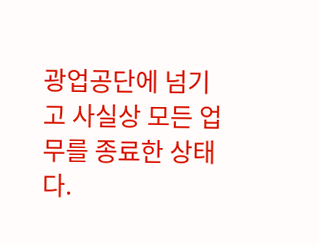광업공단에 넘기고 사실상 모든 업무를 종료한 상태다.